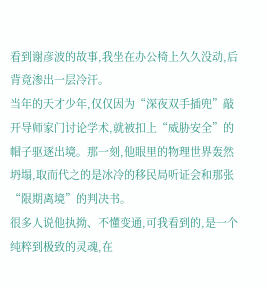看到谢彦波的故事,我坐在办公椅上久久没动,后背竟渗出一层冷汗。
当年的天才少年,仅仅因为“深夜双手插兜”敲开导师家门讨论学术,就被扣上“威胁安全”的帽子驱逐出境。那一刻,他眼里的物理世界轰然坍塌,取而代之的是冰冷的移民局听证会和那张“限期离境”的判决书。
很多人说他执拗、不懂变通,可我看到的,是一个纯粹到极致的灵魂,在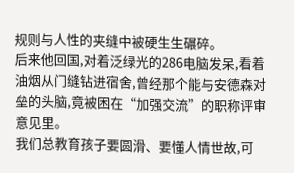规则与人性的夹缝中被硬生生碾碎。
后来他回国,对着泛绿光的286电脑发呆,看着油烟从门缝钻进宿舍,曾经那个能与安德森对垒的头脑,竟被困在“加强交流”的职称评审意见里。
我们总教育孩子要圆滑、要懂人情世故,可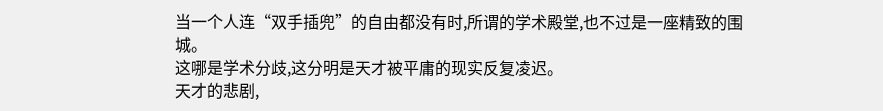当一个人连“双手插兜”的自由都没有时,所谓的学术殿堂,也不过是一座精致的围城。
这哪是学术分歧,这分明是天才被平庸的现实反复凌迟。
天才的悲剧,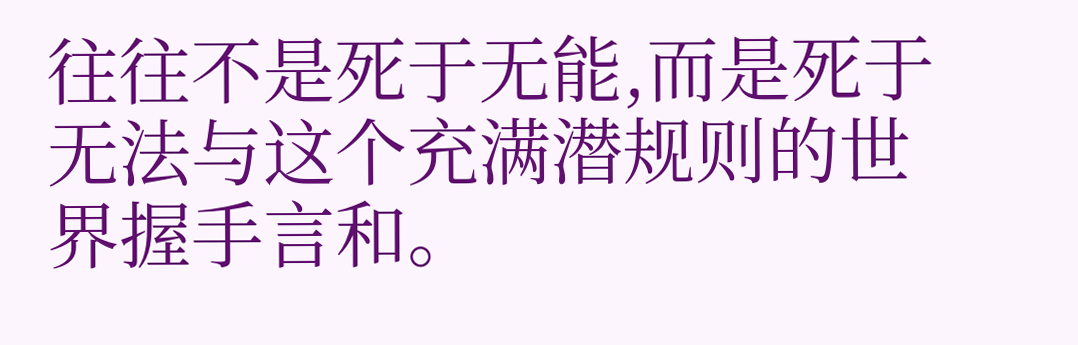往往不是死于无能,而是死于无法与这个充满潜规则的世界握手言和。